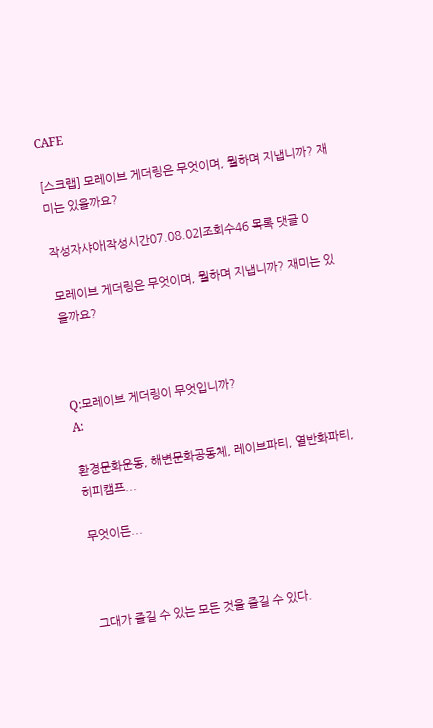CAFE

[스크랩] 모레이브 게더링은 무엇이며, 뭘하며 지냅니까? 재미는 있을까요?

작성자샤아|작성시간07.08.02|조회수46 목록 댓글 0

모레이브 게더링은 무엇이며, 뭘하며 지냅니까? 재미는 있을까요?



Q:모레이브 게더링이 무엇입니까?
A:

환경문화운동, 해변문화공동체, 레이브파티, 열반화파티, 히피캠프...

무엇이든...



그대가 즐길 수 있는 모든 것을 즐길 수 있다.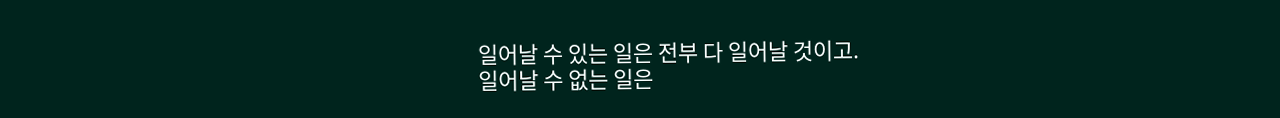일어날 수 있는 일은 전부 다 일어날 것이고.
일어날 수 없는 일은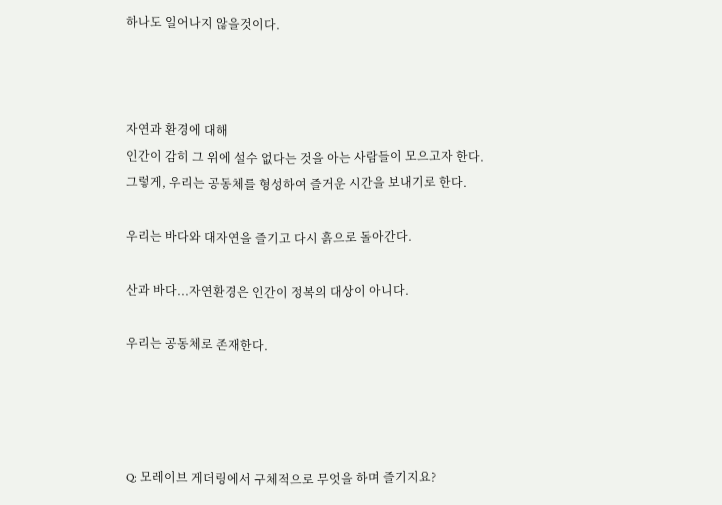하나도 일어나지 않을것이다.



자연과 환경에 대해
인간이 감히 그 위에 설수 없다는 것을 아는 사람들이 모으고자 한다.
그렇게, 우리는 공동체를 형성하여 즐거운 시간을 보내기로 한다.

우리는 바다와 대자연을 즐기고 다시 흙으로 돌아간다.

산과 바다...자연환경은 인간이 정복의 대상이 아니다.

우리는 공동체로 존재한다.




Q: 모레이브 게더링에서 구체적으로 무엇을 하며 즐기지요?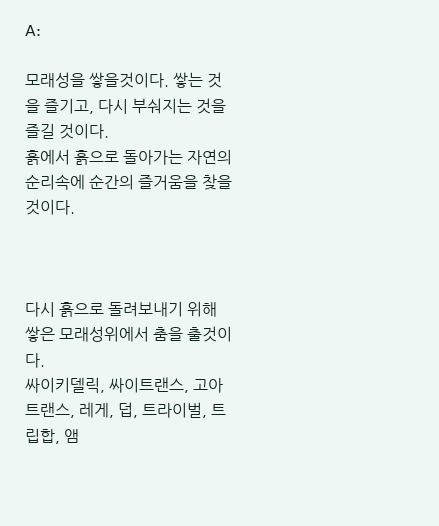A:

모래성을 쌓을것이다. 쌓는 것을 즐기고, 다시 부숴지는 것을 즐길 것이다.
흙에서 흙으로 돌아가는 자연의 순리속에 순간의 즐거움을 찾을 것이다.



다시 흙으로 돌려보내기 위해 쌓은 모래성위에서 춤을 출것이다.
싸이키델릭, 싸이트랜스, 고아트랜스, 레게, 덥, 트라이벌, 트립합, 앰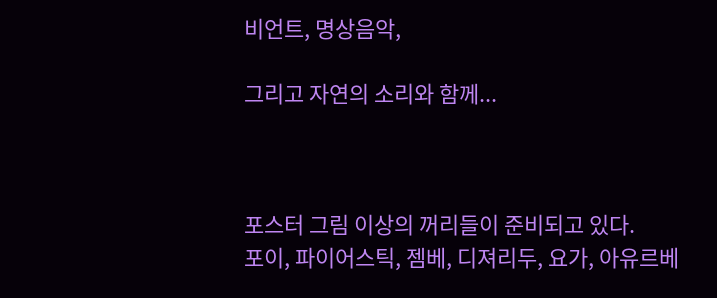비언트, 명상음악,

그리고 자연의 소리와 함께...



포스터 그림 이상의 꺼리들이 준비되고 있다.
포이, 파이어스틱, 젬베, 디져리두, 요가, 아유르베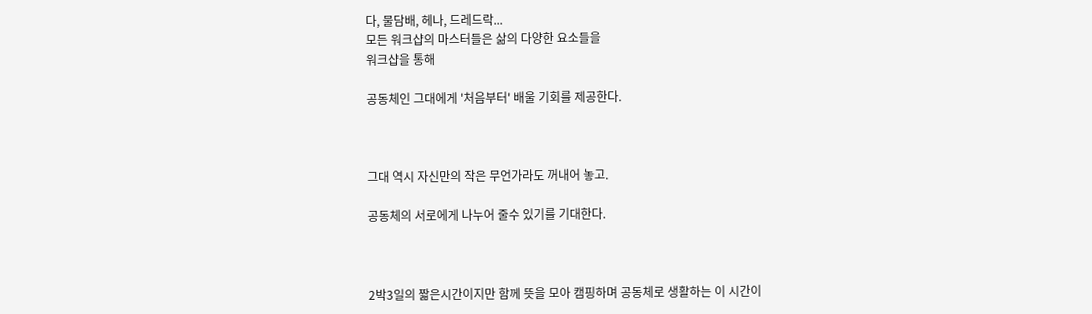다, 물담배, 헤나, 드레드락...
모든 워크샵의 마스터들은 삶의 다양한 요소들을
워크샵을 통해

공동체인 그대에게 '처음부터' 배울 기회를 제공한다.



그대 역시 자신만의 작은 무언가라도 꺼내어 놓고.

공동체의 서로에게 나누어 줄수 있기를 기대한다.



2박3일의 짧은시간이지만 함께 뜻을 모아 캠핑하며 공동체로 생활하는 이 시간이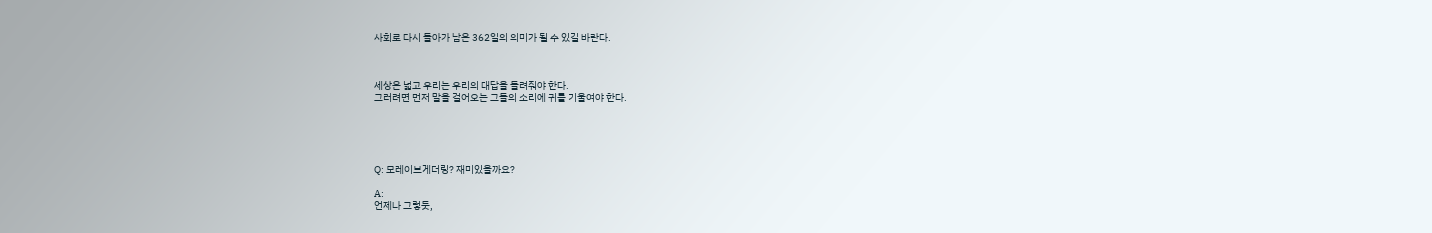사회로 다시 돌아가 남은 362일의 의미가 될 수 있길 바란다.



세상은 넓고 우리는 우리의 대답을 들려줘야 한다.
그러려면 먼저 말을 걸어오는 그들의 소리에 귀를 기울여야 한다.





Q: 모레이브게더링? 재미있을까요?

A:
언제나 그렇듯,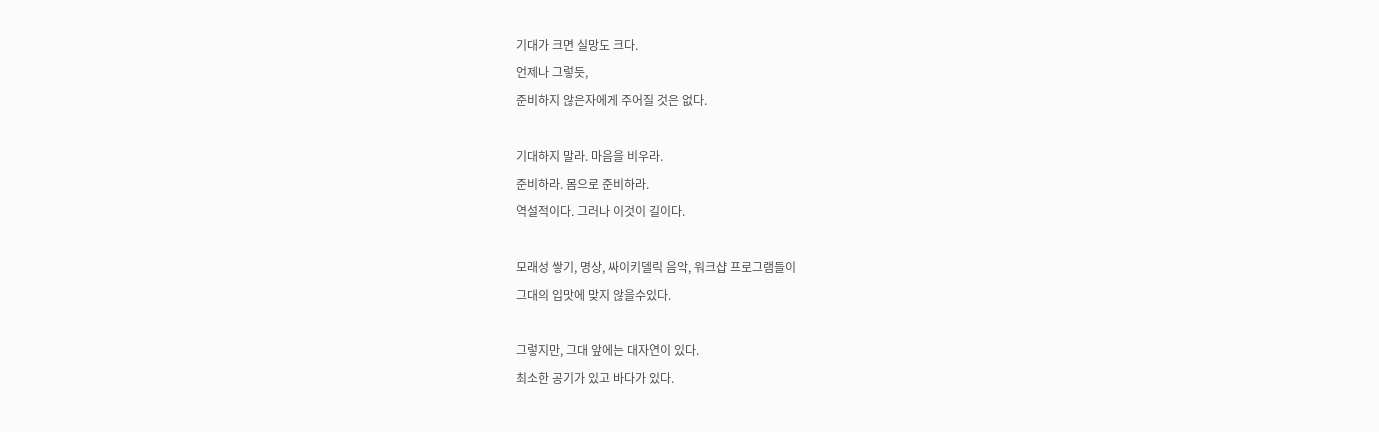기대가 크면 실망도 크다.
언제나 그렇듯,
준비하지 않은자에게 주어질 것은 없다.

기대하지 말라. 마음을 비우라.
준비하라. 몸으로 준비하라.
역설적이다. 그러나 이것이 길이다.

모래성 쌓기, 명상, 싸이키델릭 음악, 워크샵 프로그램들이
그대의 입맛에 맞지 않을수있다.

그렇지만, 그대 앞에는 대자연이 있다.
최소한 공기가 있고 바다가 있다.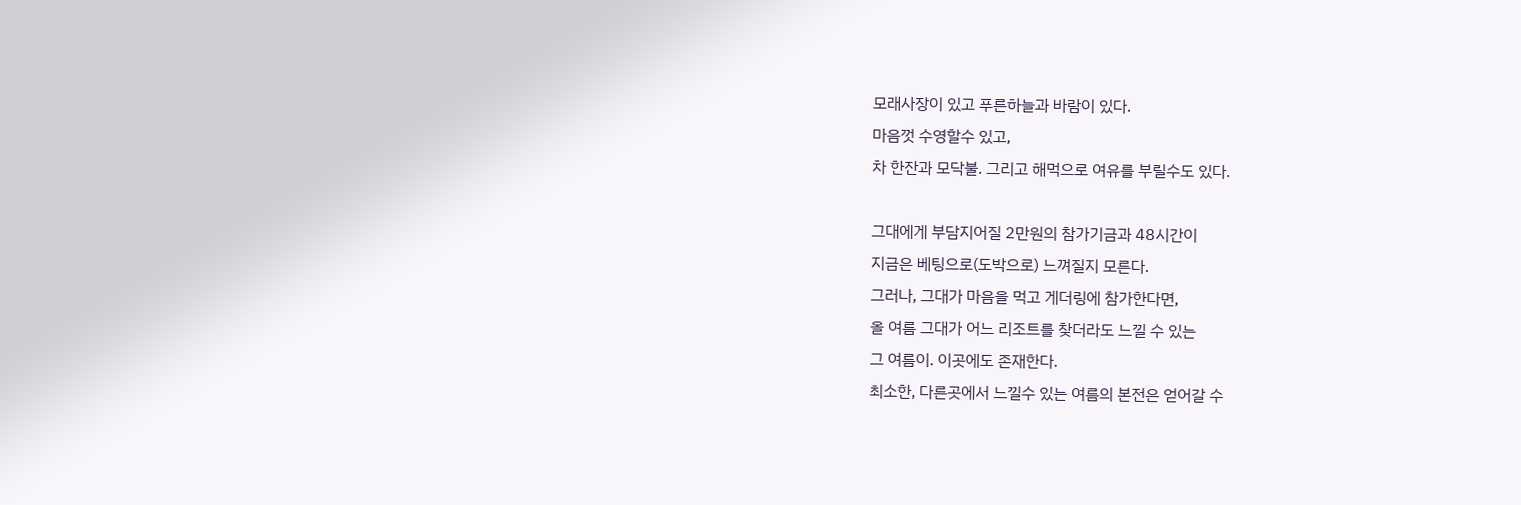모래사장이 있고 푸른하늘과 바람이 있다.
마음껏 수영할수 있고,
차 한잔과 모닥불. 그리고 해먹으로 여유를 부릴수도 있다.

그대에게 부담지어질 2만원의 참가기금과 48시간이
지금은 베팅으로(도박으로) 느껴질지 모른다.
그러나, 그대가 마음을 먹고 게더링에 참가한다면,
올 여름 그대가 어느 리조트를 찾더라도 느낄 수 있는
그 여름이. 이곳에도 존재한다.
최소한, 다른곳에서 느낄수 있는 여름의 본전은 얻어갈 수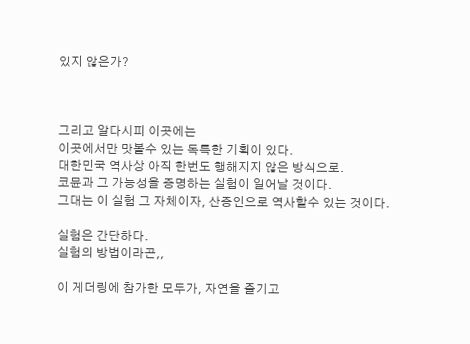있지 않은가?



그리고 알다시피 이곳에는
이곳에서만 맛볼수 있는 독특한 기획이 있다.
대한민국 역사상 아직 한번도 행해지지 않은 방식으로.
코뮨과 그 가능성을 증명하는 실험이 일어날 것이다.
그대는 이 실험 그 자체이자, 산증인으로 역사할수 있는 것이다.

실험은 간단하다.
실험의 방법이라곤,,

이 게더링에 참가한 모두가, 자연을 즐기고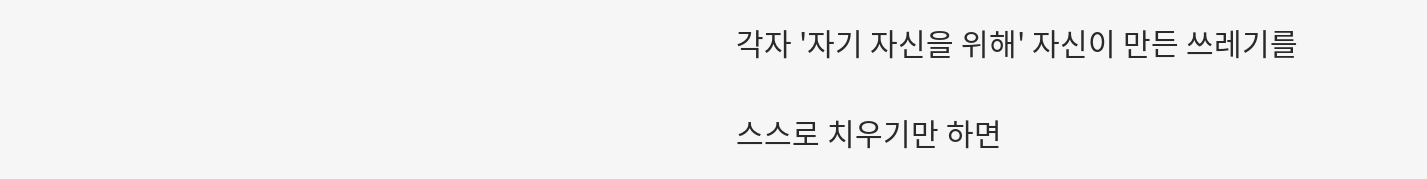각자 '자기 자신을 위해' 자신이 만든 쓰레기를

스스로 치우기만 하면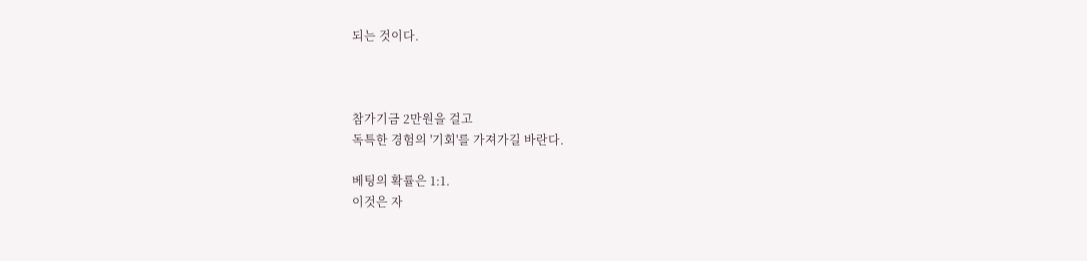되는 것이다.



참가기금 2만원을 걸고
독특한 경험의 '기회'를 가져가길 바란다.

베팅의 확률은 1:1.
이것은 자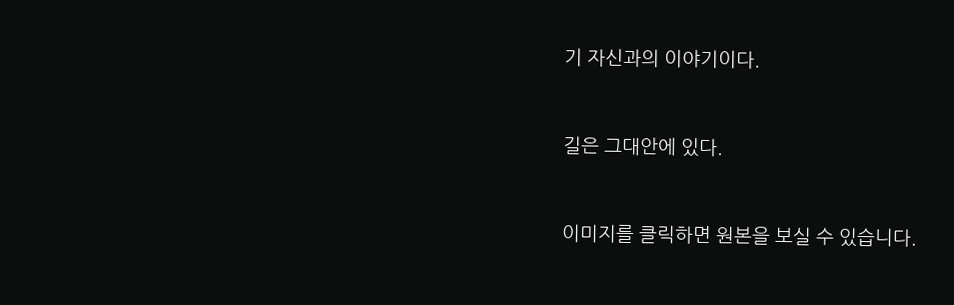기 자신과의 이야기이다.



길은 그대안에 있다.



이미지를 클릭하면 원본을 보실 수 있습니다.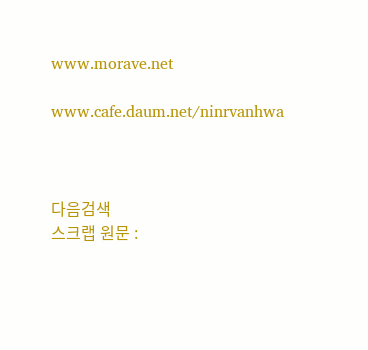www.morave.net

www.cafe.daum.net/ninrvanhwa



다음검색
스크랩 원문 :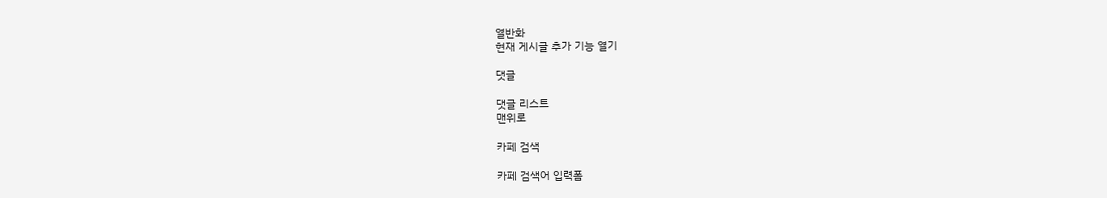열반화
현재 게시글 추가 기능 열기

댓글

댓글 리스트
맨위로

카페 검색

카페 검색어 입력폼